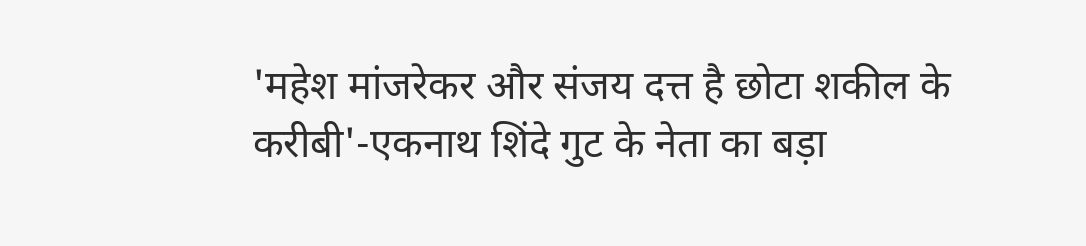'महेश मांजरेकर और संजय दत्त है छोटा शकील के करीबी'-एकनाथ शिंदे गुट के नेता का बड़ा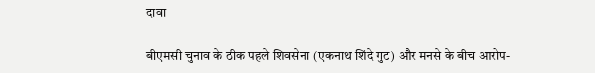दावा

बीएमसी चुनाव के ठीक पहले शिवसेना (एकनाथ शिंदे गुट) और मनसे के बीच आरोप-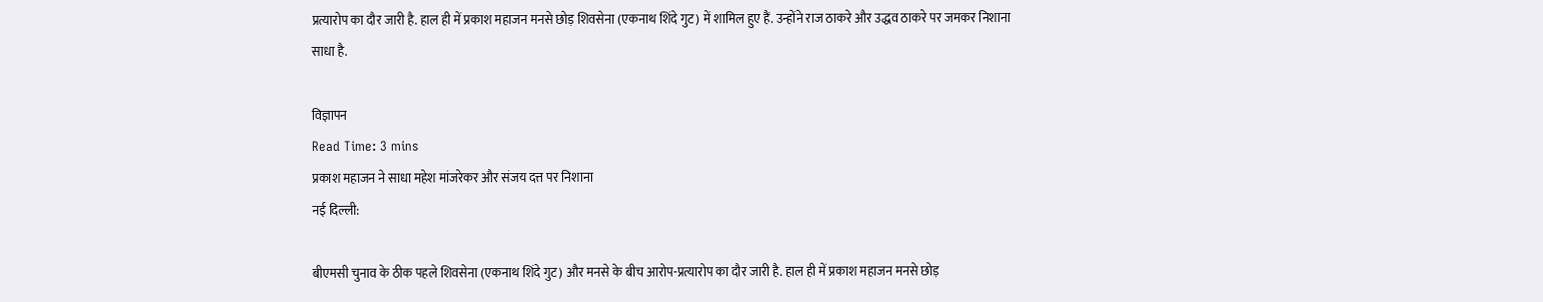प्रत्यारोप का दौर जारी है. हाल ही में प्रकाश महाजन मनसे छोड़ शिवसेना (एकनाथ शिंदे गुट) में शामिल हुए हैं. उन्होंने राज ठाकरे और उद्धव ठाकरे पर जमकर निशाना साधा है.

विज्ञापन
Read Time: 3 mins
प्रकाश महाजन ने साधा महेश मांजरेकर और संजय दत्त पर निशाना
नई दिल्ली:

बीएमसी चुनाव के ठीक पहले शिवसेना (एकनाथ शिंदे गुट) और मनसे के बीच आरोप-प्रत्यारोप का दौर जारी है. हाल ही में प्रकाश महाजन मनसे छोड़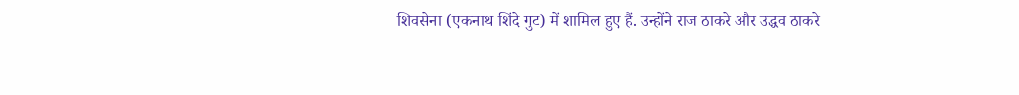शिवसेना (एकनाथ शिंदे गुट) में शामिल हुए हैं. उन्होंने राज ठाकरे और उद्धव ठाकरे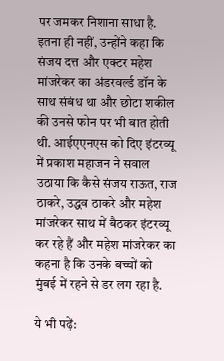पर जमकर निशाना साधा है. इतना ही नहीं, उन्होंने कहा कि संजय दत्त और एक्टर महेश मांजरेकर का अंडरवर्ल्ड डॉन के साथ संबंध था और छोटा शकील की उनसे फोन पर भी बात होती थी. आईएएनएस को दिए इंटरव्यू में प्रकाश महाजन ने सवाल उठाया कि कैसे संजय राऊत, राज ठाकरे, उद्धव ठाकरे और महेश मांजरेकर साथ में बैठकर इंटरव्यू कर रहे हैं और महेश मांजरेकर का कहना है कि उनके बच्चों को मुंबई में रहने से डर लग रहा है.

ये भी पढ़ें: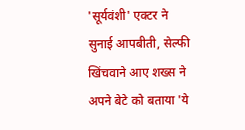'सूर्यवंशी' एक्टर ने सुनाई आपबीती, सेल्फी खिंचवाने आए शख्स ने अपने बेटे को बताया 'ये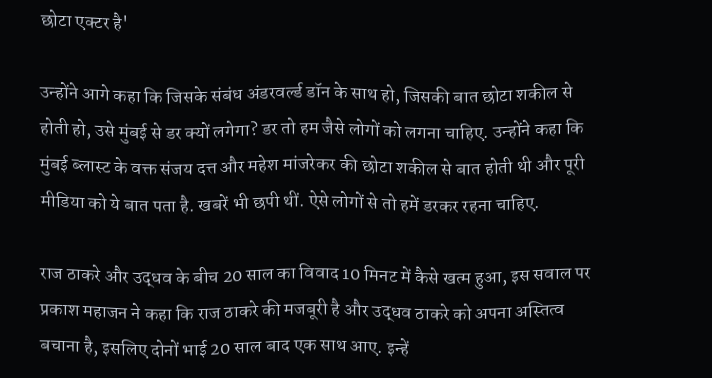छोटा एक्टर है'

उन्होंने आगे कहा कि जिसके संबंध अंडरवर्ल्ड डॉन के साथ हो, जिसकी बात छोटा शकील से होती हो, उसे मुंबई से डर क्यों लगेगा? डर तो हम जैसे लोगों को लगना चाहिए. उन्होंने कहा कि मुंबई ब्लास्ट के वक्त संजय दत्त और महेश मांजरेकर की छोटा शकील से बात होती थी और पूरी मीडिया को ये बात पता है. खबरें भी छपी थीं. ऐसे लोगों से तो हमें डरकर रहना चाहिए.

राज ठाकरे और उद्धव के बीच 20 साल का विवाद 10 मिनट में कैसे खत्म हुआ, इस सवाल पर प्रकाश महाजन ने कहा कि राज ठाकरे की मजबूरी है और उद्धव ठाकरे को अपना अस्तित्व बचाना है, इसलिए दोनों भाई 20 साल बाद एक साथ आए. इन्हें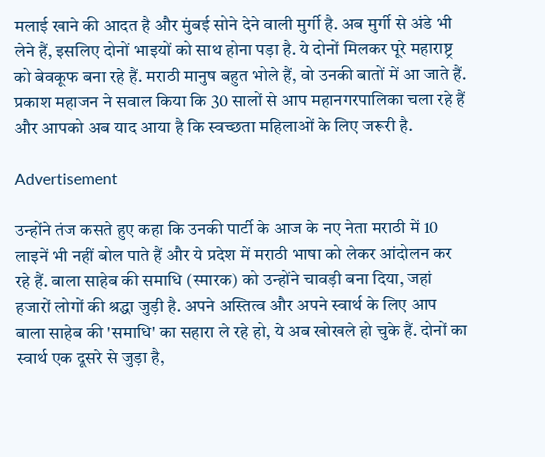मलाई खाने की आदत है और मुंबई सोने देने वाली मुर्गी है. अब मुर्गी से अंडे भी लेने हैं, इसलिए दोनों भाइयों को साथ होना पड़ा है. ये दोनों मिलकर पूरे महाराष्ट्र को बेवकूफ बना रहे हैं. मराठी मानुष बहुत भोले हैं, वो उनकी बातों में आ जाते हैं. प्रकाश महाजन ने सवाल किया कि 30 सालों से आप महानगरपालिका चला रहे हैं और आपको अब याद आया है कि स्वच्छता महिलाओं के लिए जरूरी है.

Advertisement

उन्होंने तंज कसते हुए कहा कि उनकी पार्टी के आज के नए नेता मराठी में 10 लाइनें भी नहीं बोल पाते हैं और ये प्रदेश में मराठी भाषा को लेकर आंदोलन कर रहे हैं. बाला साहेब की समाधि (स्मारक) को उन्होंने चावड़ी बना दिया, जहां हजारों लोगों की श्रद्धा जुड़ी है. अपने अस्तित्व और अपने स्वार्थ के लिए आप बाला साहेब की 'समाधि' का सहारा ले रहे हो, ये अब खोखले हो चुके हैं. दोनों का स्वार्थ एक दूसरे से जुड़ा है,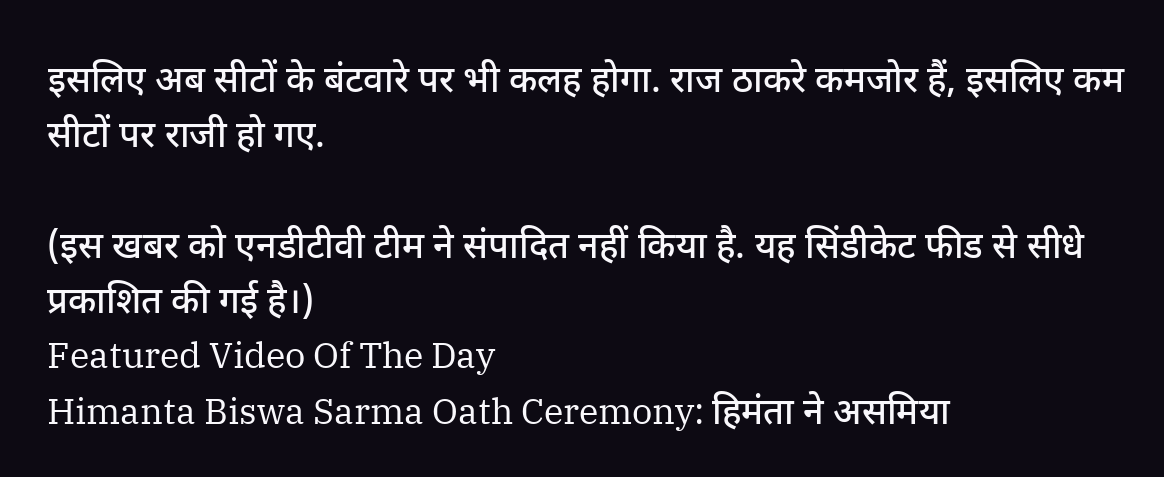इसलिए अब सीटों के बंटवारे पर भी कलह होगा. राज ठाकरे कमजोर हैं, इसलिए कम सीटों पर राजी हो गए.

(इस खबर को एनडीटीवी टीम ने संपादित नहीं किया है. यह सिंडीकेट फीड से सीधे प्रकाशित की गई है।)
Featured Video Of The Day
Himanta Biswa Sarma Oath Ceremony: हिमंता ने असमिया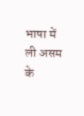भाषा में ली असम के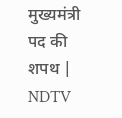मुख्यमंत्री पद की शपथ | NDTV